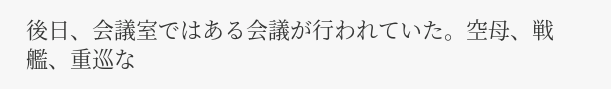後日、会議室ではある会議が行われていた。空母、戦艦、重巡な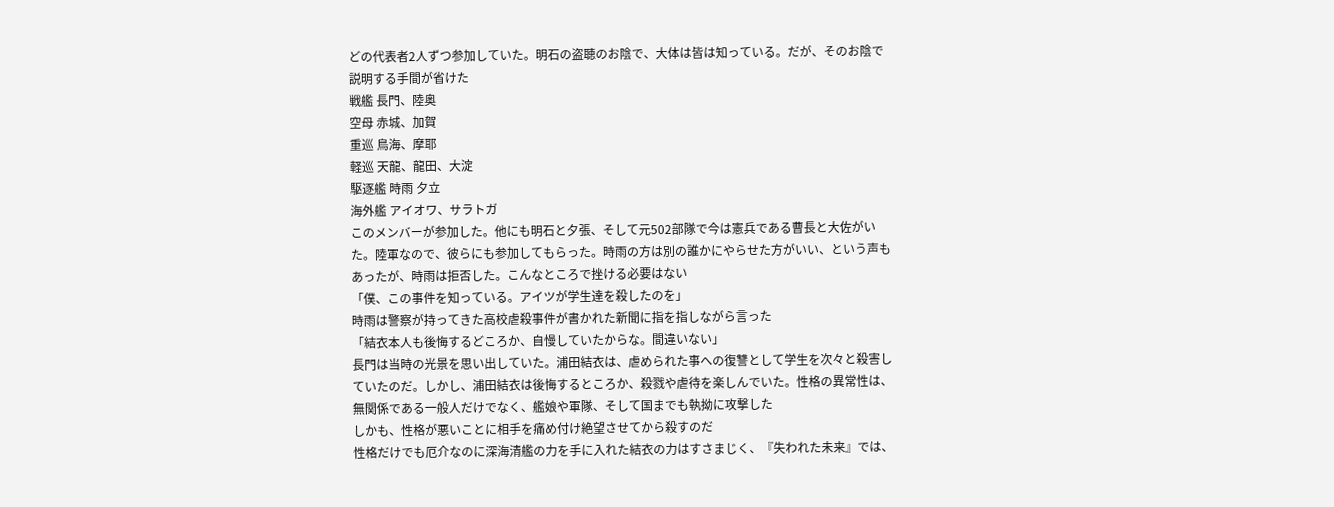どの代表者2人ずつ参加していた。明石の盗聴のお陰で、大体は皆は知っている。だが、そのお陰で説明する手間が省けた
戦艦 長門、陸奥
空母 赤城、加賀
重巡 鳥海、摩耶
軽巡 天龍、龍田、大淀
駆逐艦 時雨 夕立
海外艦 アイオワ、サラトガ
このメンバーが参加した。他にも明石と夕張、そして元502部隊で今は憲兵である曹長と大佐がいた。陸軍なので、彼らにも参加してもらった。時雨の方は別の誰かにやらせた方がいい、という声もあったが、時雨は拒否した。こんなところで挫ける必要はない
「僕、この事件を知っている。アイツが学生達を殺したのを」
時雨は警察が持ってきた高校虐殺事件が書かれた新聞に指を指しながら言った
「結衣本人も後悔するどころか、自慢していたからな。間違いない」
長門は当時の光景を思い出していた。浦田結衣は、虐められた事への復讐として学生を次々と殺害していたのだ。しかし、浦田結衣は後悔するところか、殺戮や虐待を楽しんでいた。性格の異常性は、無関係である一般人だけでなく、艦娘や軍隊、そして国までも執拗に攻撃した
しかも、性格が悪いことに相手を痛め付け絶望させてから殺すのだ
性格だけでも厄介なのに深海清艦の力を手に入れた結衣の力はすさまじく、『失われた未来』では、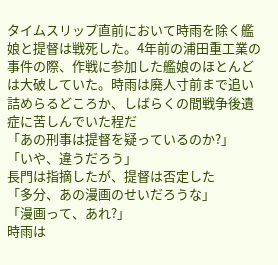タイムスリップ直前において時雨を除く艦娘と提督は戦死した。4年前の浦田重工業の事件の際、作戦に参加した艦娘のほとんどは大破していた。時雨は廃人寸前まで追い詰めらるどころか、しばらくの間戦争後遺症に苦しんでいた程だ
「あの刑事は提督を疑っているのか?」
「いや、違うだろう」
長門は指摘したが、提督は否定した
「多分、あの漫画のせいだろうな」
「漫画って、あれ?」
時雨は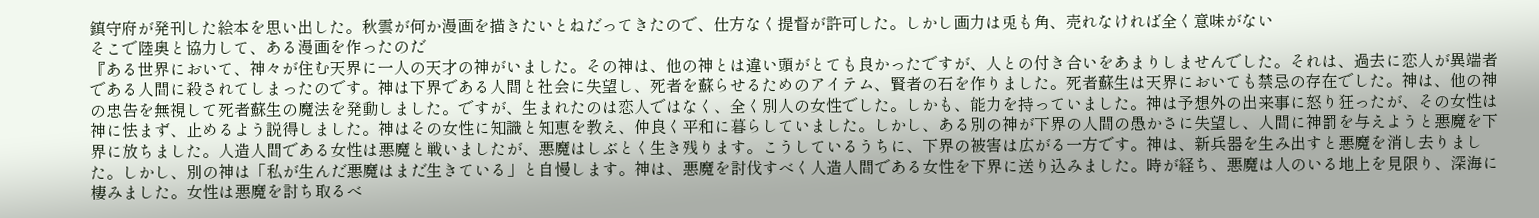鎮守府が発刊した絵本を思い出した。秋雲が何か漫画を描きたいとねだってきたので、仕方なく提督が許可した。しかし画力は兎も角、売れなければ全く意味がない
そこで陸奥と協力して、ある漫画を作ったのだ
『ある世界において、神々が住む天界に一人の天才の神がいました。その神は、他の神とは違い頭がとても良かったですが、人との付き合いをあまりしませんでした。それは、過去に恋人が異端者である人間に殺されてしまったのです。神は下界である人間と社会に失望し、死者を蘇らせるためのアイテム、賢者の石を作りました。死者蘇生は天界においても禁忌の存在でした。神は、他の神の忠告を無視して死者蘇生の魔法を発動しました。ですが、生まれたのは恋人ではなく、全く別人の女性でした。しかも、能力を持っていました。神は予想外の出来事に怒り狂ったが、その女性は神に怯まず、止めるよう説得しました。神はその女性に知識と知恵を教え、仲良く平和に暮らしていました。しかし、ある別の神が下界の人間の愚かさに失望し、人間に神罰を与えようと悪魔を下界に放ちました。人造人間である女性は悪魔と戦いましたが、悪魔はしぶとく生き残ります。こうしているうちに、下界の被害は広がる一方です。神は、新兵器を生み出すと悪魔を消し去りました。しかし、別の神は「私が生んだ悪魔はまだ生きている」と自慢します。神は、悪魔を討伐すべく人造人間である女性を下界に送り込みました。時が経ち、悪魔は人のいる地上を見限り、深海に棲みました。女性は悪魔を討ち取るべ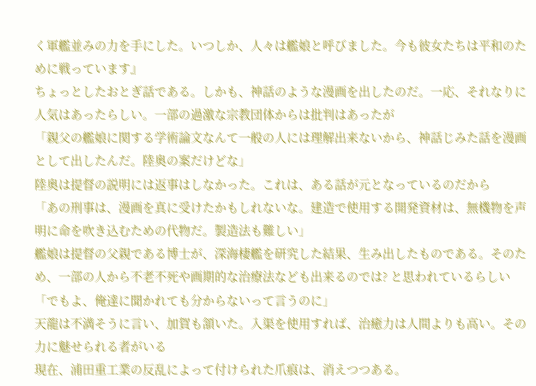く軍艦並みの力を手にした。いつしか、人々は艦娘と呼びました。今も彼女たちは平和のために戦っています』
ちょっとしたおとぎ話である。しかも、神話のような漫画を出したのだ。一応、それなりに人気はあったらしい。一部の過激な宗教団体からは批判はあったが
「親父の艦娘に関する学術論文なんて一般の人には理解出来ないから、神話じみた話を漫画として出したんだ。陸奥の案だけどな」
陸奥は提督の説明には返事はしなかった。これは、ある話が元となっているのだから
「あの刑事は、漫画を真に受けたかもしれないな。建造で使用する開発資材は、無機物を声明に命を吹き込むための代物だ。製造法も難しい」
艦娘は提督の父親である博士が、深海棲艦を研究した結果、生み出したものである。そのため、一部の人から不老不死や画期的な治療法なども出来るのでは? と思われているらしい
「でもよ、俺達に聞かれても分からないって言うのに」
天龍は不満そうに言い、加賀も頷いた。入渠を使用すれば、治癒力は人間よりも高い。その力に魅せられる者がいる
現在、浦田重工業の反乱によって付けられた爪痕は、消えつつある。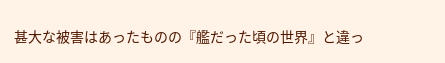甚大な被害はあったものの『艦だった頃の世界』と違っ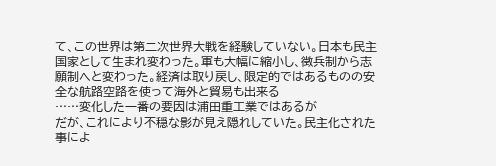て、この世界は第二次世界大戦を経験していない。日本も民主国家として生まれ変わった。軍も大幅に縮小し、徴兵制から志願制へと変わった。経済は取り戻し、限定的ではあるものの安全な航路空路を使って海外と貿易も出来る
……変化した一番の要因は浦田重工業ではあるが
だが、これにより不穏な影が見え隠れしていた。民主化された事によ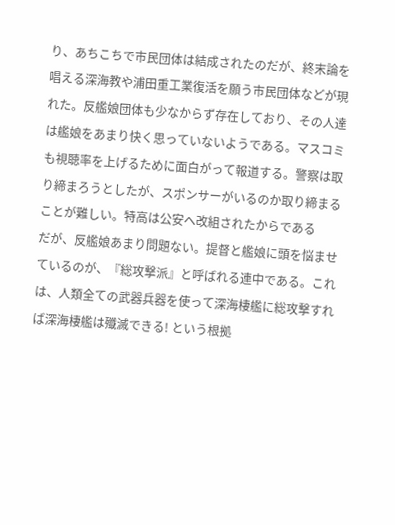り、あちこちで市民団体は結成されたのだが、終末論を唱える深海教や浦田重工業復活を願う市民団体などが現れた。反艦娘団体も少なからず存在しており、その人達は艦娘をあまり快く思っていないようである。マスコミも視聴率を上げるために面白がって報道する。警察は取り締まろうとしたが、スポンサーがいるのか取り締まることが難しい。特高は公安へ改組されたからである
だが、反艦娘あまり問題ない。提督と艦娘に頭を悩ませているのが、『総攻撃派』と呼ばれる連中である。これは、人類全ての武器兵器を使って深海棲艦に総攻撃すれば深海棲艦は殲滅できる! という根拠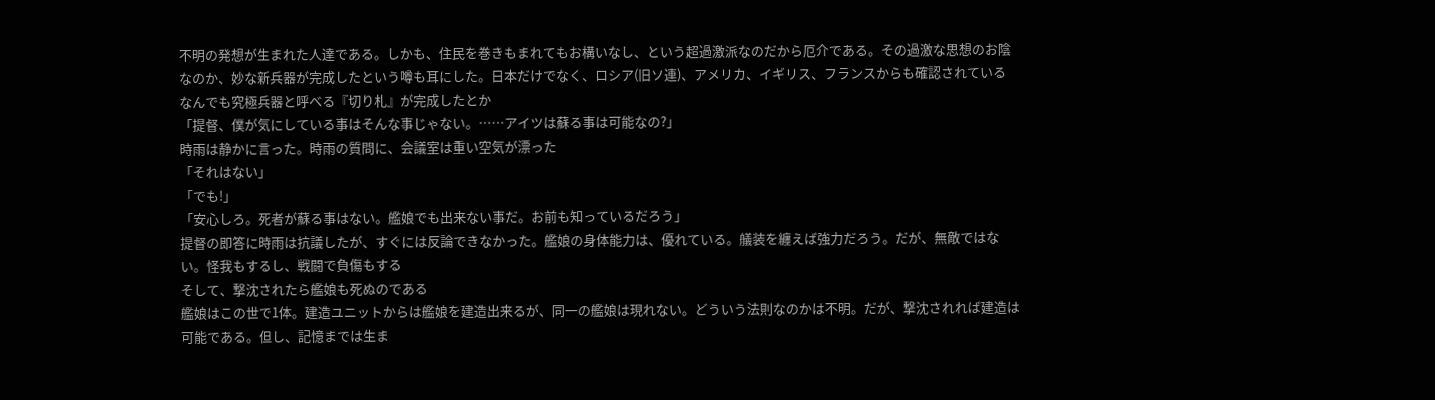不明の発想が生まれた人達である。しかも、住民を巻きもまれてもお構いなし、という超過激派なのだから厄介である。その過激な思想のお陰なのか、妙な新兵器が完成したという噂も耳にした。日本だけでなく、ロシア(旧ソ連)、アメリカ、イギリス、フランスからも確認されている
なんでも究極兵器と呼べる『切り札』が完成したとか
「提督、僕が気にしている事はそんな事じゃない。……アイツは蘇る事は可能なの?」
時雨は静かに言った。時雨の質問に、会議室は重い空気が漂った
「それはない」
「でも!」
「安心しろ。死者が蘇る事はない。艦娘でも出来ない事だ。お前も知っているだろう」
提督の即答に時雨は抗議したが、すぐには反論できなかった。艦娘の身体能力は、優れている。艤装を纏えば強力だろう。だが、無敵ではない。怪我もするし、戦闘で負傷もする
そして、撃沈されたら艦娘も死ぬのである
艦娘はこの世で1体。建造ユニットからは艦娘を建造出来るが、同一の艦娘は現れない。どういう法則なのかは不明。だが、撃沈されれば建造は可能である。但し、記憶までは生ま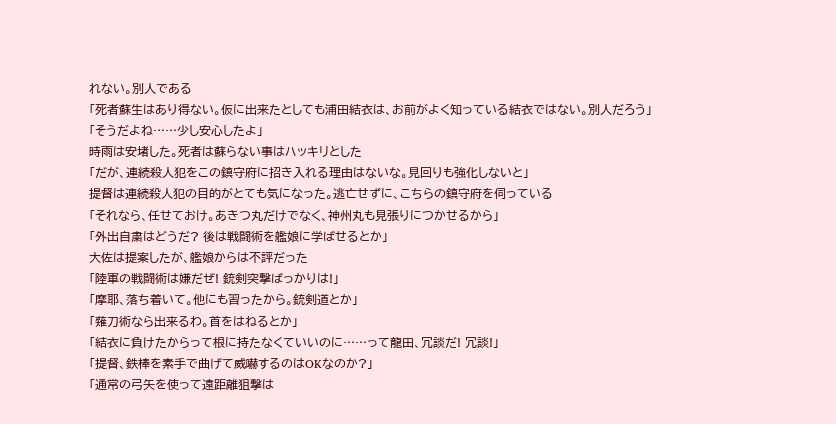れない。別人である
「死者蘇生はあり得ない。仮に出来たとしても浦田結衣は、お前がよく知っている結衣ではない。別人だろう」
「そうだよね……少し安心したよ」
時雨は安堵した。死者は蘇らない事はハッキリとした
「だが、連続殺人犯をこの鎮守府に招き入れる理由はないな。見回りも強化しないと」
提督は連続殺人犯の目的がとても気になった。逃亡せずに、こちらの鎮守府を伺っている
「それなら、任せておけ。あきつ丸だけでなく、神州丸も見張りにつかせるから」
「外出自粛はどうだ? 後は戦闘術を艦娘に学ばせるとか」
大佐は提案したが、艦娘からは不評だった
「陸軍の戦闘術は嫌だぜ! 銃剣突撃ばっかりは!」
「摩耶、落ち着いて。他にも習ったから。銃剣道とか」
「薙刀術なら出来るわ。首をはねるとか」
「結衣に負けたからって根に持たなくていいのに……って龍田、冗談だ! 冗談!」
「提督、鉄棒を素手で曲げて威嚇するのはOKなのか?」
「通常の弓矢を使って遠距離狙撃は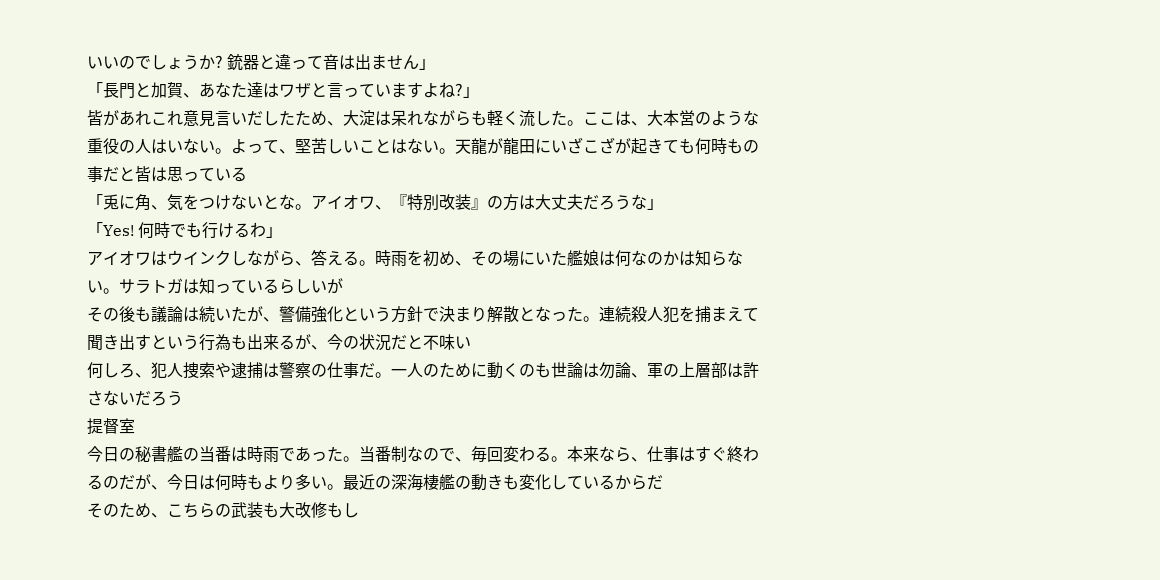いいのでしょうか? 銃器と違って音は出ません」
「長門と加賀、あなた達はワザと言っていますよね?」
皆があれこれ意見言いだしたため、大淀は呆れながらも軽く流した。ここは、大本営のような重役の人はいない。よって、堅苦しいことはない。天龍が龍田にいざこざが起きても何時もの事だと皆は思っている
「兎に角、気をつけないとな。アイオワ、『特別改装』の方は大丈夫だろうな」
「Yes! 何時でも行けるわ」
アイオワはウインクしながら、答える。時雨を初め、その場にいた艦娘は何なのかは知らない。サラトガは知っているらしいが
その後も議論は続いたが、警備強化という方針で決まり解散となった。連続殺人犯を捕まえて聞き出すという行為も出来るが、今の状況だと不味い
何しろ、犯人捜索や逮捕は警察の仕事だ。一人のために動くのも世論は勿論、軍の上層部は許さないだろう
提督室
今日の秘書艦の当番は時雨であった。当番制なので、毎回変わる。本来なら、仕事はすぐ終わるのだが、今日は何時もより多い。最近の深海棲艦の動きも変化しているからだ
そのため、こちらの武装も大改修もし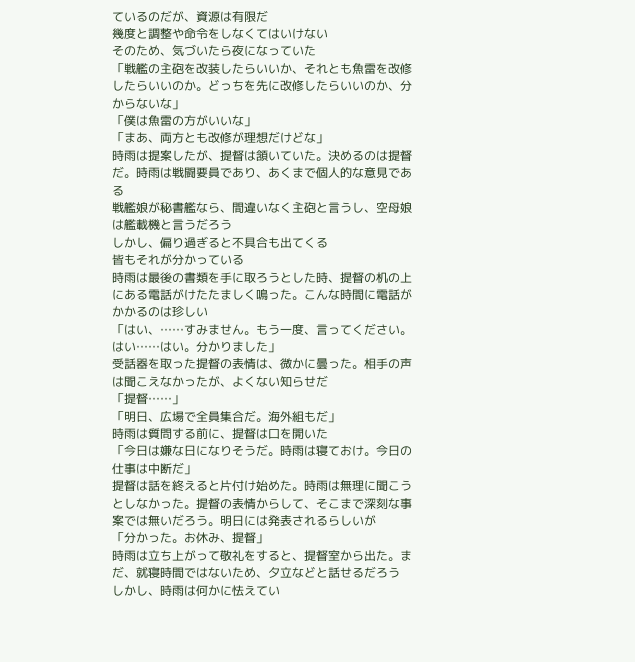ているのだが、資源は有限だ
幾度と調整や命令をしなくてはいけない
そのため、気づいたら夜になっていた
「戦艦の主砲を改装したらいいか、それとも魚雷を改修したらいいのか。どっちを先に改修したらいいのか、分からないな」
「僕は魚雷の方がいいな」
「まあ、両方とも改修が理想だけどな」
時雨は提案したが、提督は頷いていた。決めるのは提督だ。時雨は戦闘要員であり、あくまで個人的な意見である
戦艦娘が秘書艦なら、間違いなく主砲と言うし、空母娘は艦載機と言うだろう
しかし、偏り過ぎると不具合も出てくる
皆もそれが分かっている
時雨は最後の書類を手に取ろうとした時、提督の机の上にある電話がけたたましく鳴った。こんな時間に電話がかかるのは珍しい
「はい、……すみません。もう一度、言ってください。はい……はい。分かりました」
受話器を取った提督の表情は、微かに曇った。相手の声は聞こえなかったが、よくない知らせだ
「提督……」
「明日、広場で全員集合だ。海外組もだ」
時雨は質問する前に、提督は口を開いた
「今日は嫌な日になりそうだ。時雨は寝ておけ。今日の仕事は中断だ」
提督は話を終えると片付け始めた。時雨は無理に聞こうとしなかった。提督の表情からして、そこまで深刻な事案では無いだろう。明日には発表されるらしいが
「分かった。お休み、提督」
時雨は立ち上がって敬礼をすると、提督室から出た。まだ、就寝時間ではないため、夕立などと話せるだろう
しかし、時雨は何かに怯えてい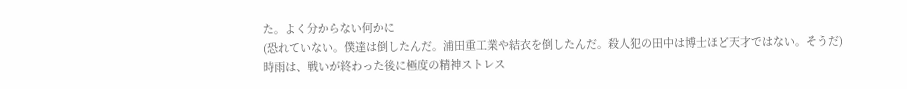た。よく分からない何かに
(恐れていない。僕達は倒したんだ。浦田重工業や結衣を倒したんだ。殺人犯の田中は博士ほど天才ではない。そうだ)
時雨は、戦いが終わった後に極度の精神ストレス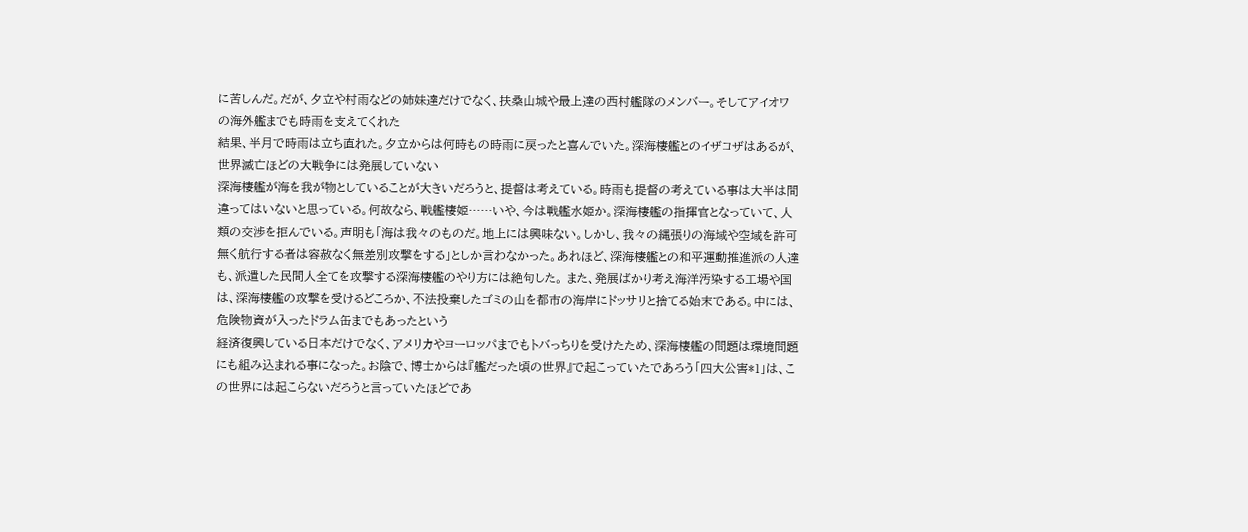に苦しんだ。だが、夕立や村雨などの姉妹達だけでなく、扶桑山城や最上達の西村艦隊のメンバー。そしてアイオワの海外艦までも時雨を支えてくれた
結果、半月で時雨は立ち直れた。夕立からは何時もの時雨に戻ったと喜んでいた。深海棲艦とのイザコザはあるが、世界滅亡ほどの大戦争には発展していない
深海棲艦が海を我が物としていることが大きいだろうと、提督は考えている。時雨も提督の考えている事は大半は間違ってはいないと思っている。何故なら、戦艦棲姫……いや、今は戦艦水姫か。深海棲艦の指揮官となっていて、人類の交渉を拒んでいる。声明も「海は我々のものだ。地上には興味ない。しかし、我々の縄張りの海域や空域を許可無く航行する者は容赦なく無差別攻撃をする」としか言わなかった。あれほど、深海棲艦との和平運動推進派の人達も、派遣した民間人全てを攻撃する深海棲艦のやり方には絶句した。 また、発展ばかり考え海洋汚染する工場や国は、深海棲艦の攻撃を受けるどころか、不法投棄したゴミの山を都市の海岸にドッサリと捨てる始末である。中には、危険物資が入ったドラム缶までもあったという
経済復興している日本だけでなく、アメリカやヨーロッパまでもトバっちりを受けたため、深海棲艦の問題は環境問題にも組み込まれる事になった。お陰で、博士からは『艦だった頃の世界』で起こっていたであろう「四大公害*1」は、この世界には起こらないだろうと言っていたほどであ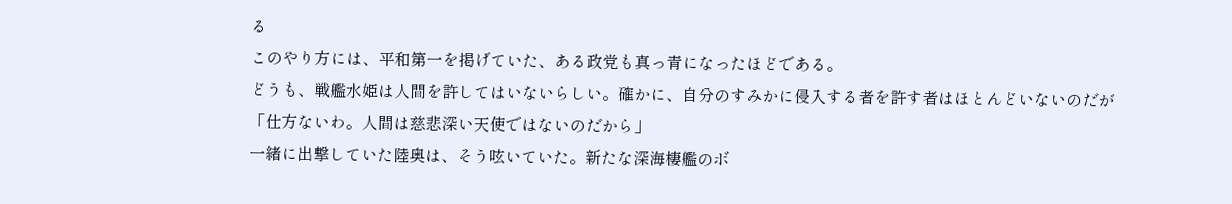る
このやり方には、平和第一を掲げていた、ある政党も真っ青になったほどである。
どうも、戦艦水姫は人間を許してはいないらしい。確かに、自分のすみかに侵入する者を許す者はほとんどいないのだが
「仕方ないわ。人間は慈悲深い天使ではないのだから」
一緒に出撃していた陸奥は、そう呟いていた。新たな深海棲艦のボ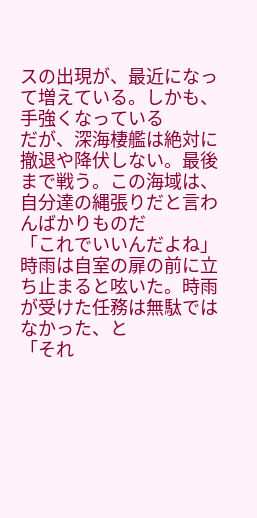スの出現が、最近になって増えている。しかも、手強くなっている
だが、深海棲艦は絶対に撤退や降伏しない。最後まで戦う。この海域は、自分達の縄張りだと言わんばかりものだ
「これでいいんだよね」
時雨は自室の扉の前に立ち止まると呟いた。時雨が受けた任務は無駄ではなかった、と
「それ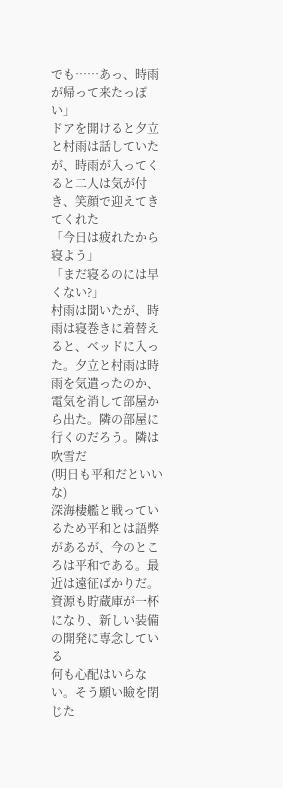でも……あっ、時雨が帰って来たっぽい」
ドアを開けると夕立と村雨は話していたが、時雨が入ってくると二人は気が付き、笑顔で迎えてきてくれた
「今日は疲れたから寝よう」
「まだ寝るのには早くない?」
村雨は聞いたが、時雨は寝巻きに着替えると、ベッドに入った。夕立と村雨は時雨を気遣ったのか、電気を消して部屋から出た。隣の部屋に行くのだろう。隣は吹雪だ
(明日も平和だといいな)
深海棲艦と戦っているため平和とは語弊があるが、今のところは平和である。最近は遠征ばかりだ。資源も貯蔵庫が一杯になり、新しい装備の開発に専念している
何も心配はいらない。そう願い瞼を閉じた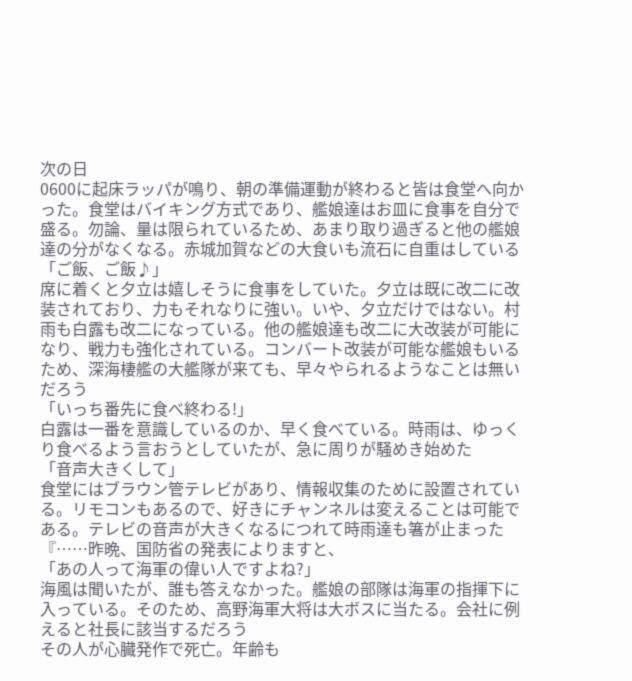次の日
0600に起床ラッパが鳴り、朝の準備運動が終わると皆は食堂へ向かった。食堂はバイキング方式であり、艦娘達はお皿に食事を自分で盛る。勿論、量は限られているため、あまり取り過ぎると他の艦娘達の分がなくなる。赤城加賀などの大食いも流石に自重はしている
「ご飯、ご飯♪」
席に着くと夕立は嬉しそうに食事をしていた。夕立は既に改二に改装されており、力もそれなりに強い。いや、夕立だけではない。村雨も白露も改二になっている。他の艦娘達も改二に大改装が可能になり、戦力も強化されている。コンバート改装が可能な艦娘もいるため、深海棲艦の大艦隊が来ても、早々やられるようなことは無いだろう
「いっち番先に食べ終わる!」
白露は一番を意識しているのか、早く食べている。時雨は、ゆっくり食べるよう言おうとしていたが、急に周りが騒めき始めた
「音声大きくして」
食堂にはブラウン管テレビがあり、情報収集のために設置されている。リモコンもあるので、好きにチャンネルは変えることは可能である。テレビの音声が大きくなるにつれて時雨達も箸が止まった
『……昨晩、国防省の発表によりますと、
「あの人って海軍の偉い人ですよね?」
海風は聞いたが、誰も答えなかった。艦娘の部隊は海軍の指揮下に入っている。そのため、高野海軍大将は大ボスに当たる。会社に例えると社長に該当するだろう
その人が心臓発作で死亡。年齢も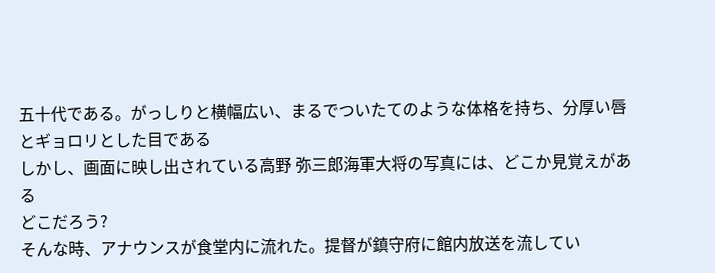五十代である。がっしりと横幅広い、まるでついたてのような体格を持ち、分厚い唇とギョロリとした目である
しかし、画面に映し出されている高野 弥三郎海軍大将の写真には、どこか見覚えがある
どこだろう?
そんな時、アナウンスが食堂内に流れた。提督が鎮守府に館内放送を流してい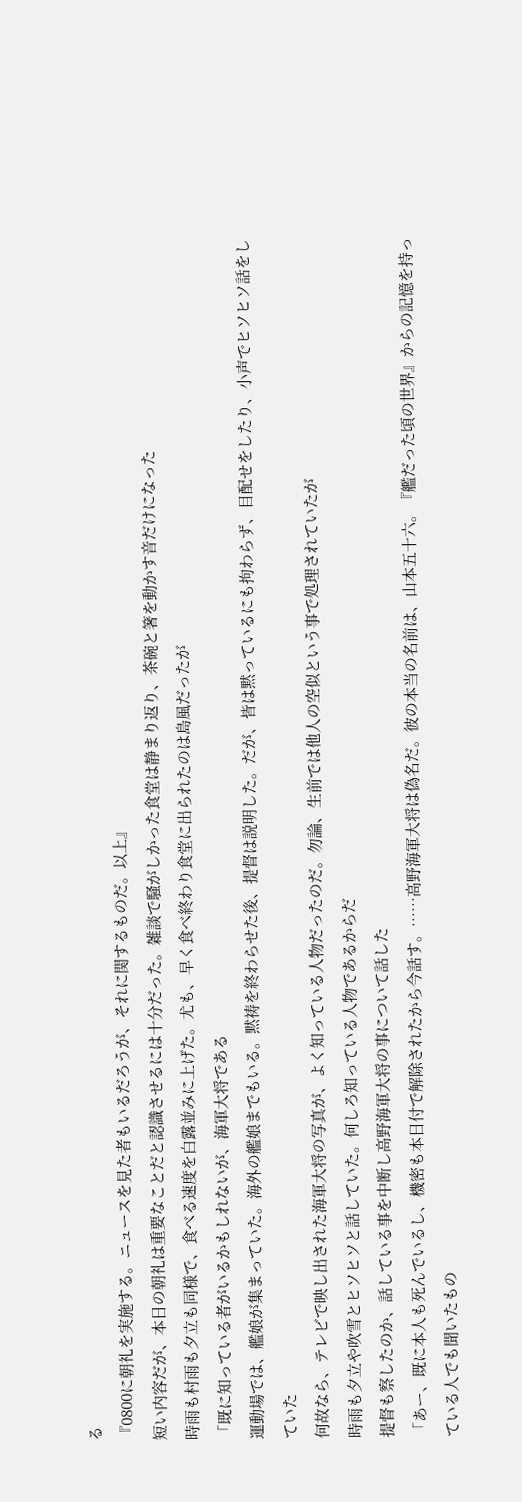る
『0800に朝礼を実施する。ニュースを見た者もいるだろうが、それに関するものだ。以上』
短い内容だが、本日の朝礼は重要なことだと認識させるには十分だった。雑談で騒がしかった食堂は静まり返り、茶碗と箸を動かす音だけになった
時雨も村雨も夕立も同様で、食べる速度を白露並みに上げた。尤も、早く食べ終わり食堂に出られたのは島風だったが
「既に知っている者がいるかもしれないが、海軍大将である
運動場では、艦娘が集まっていた。海外の艦娘までもいる。黙祷を終わらせた後、提督は説明した。だが、皆は黙っているにも拘わらず、目配せをしたり、小声でヒソヒソ話をしていた
何故なら、テレビで映し出された海軍大将の写真が、よく知っている人物だったのだ。勿論、生前では他人の空似という事で処理されていたが
時雨も夕立や吹雪とヒソヒソと話していた。何しろ知っている人物であるからだ
提督も察したのか、話している事を中断し高野海軍大将の事について話した
「あー、既に本人も死んでいるし、機密も本日付で解除されたから今話す。……高野海軍大将は偽名だ。彼の本当の名前は、山本五十六。『艦だった頃の世界』からの記憶を持っている人でも聞いたもの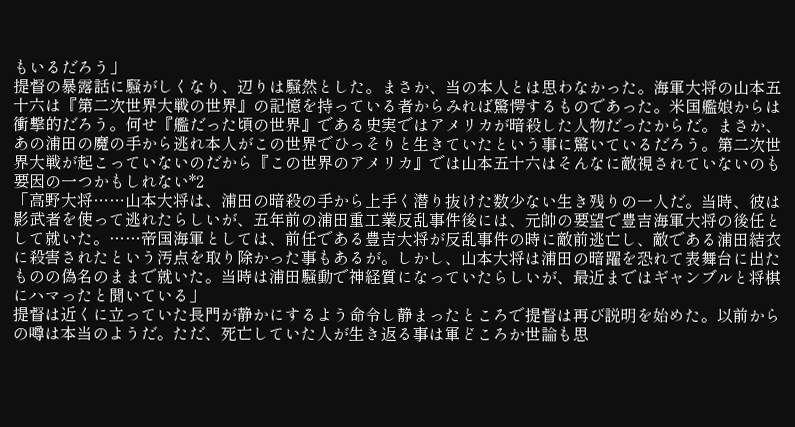もいるだろう」
提督の暴露話に騒がしくなり、辺りは騒然とした。まさか、当の本人とは思わなかった。海軍大将の山本五十六は『第二次世界大戦の世界』の記憶を持っている者からみれば驚愕するものであった。米国艦娘からは衝撃的だろう。何せ『艦だった頃の世界』である史実ではアメリカが暗殺した人物だったからだ。まさか、あの浦田の魔の手から逃れ本人がこの世界でひっそりと生きていたという事に驚いているだろう。第二次世界大戦が起こっていないのだから『この世界のアメリカ』では山本五十六はそんなに敵視されていないのも要因の一つかもしれない*2
「高野大将……山本大将は、浦田の暗殺の手から上手く潜り抜けた数少ない生き残りの一人だ。当時、彼は影武者を使って逃れたらしいが、五年前の浦田重工業反乱事件後には、元帥の要望で豊吉海軍大将の後任として就いた。……帝国海軍としては、前任である豊吉大将が反乱事件の時に敵前逃亡し、敵である浦田結衣に殺害されたという汚点を取り除かった事もあるが。しかし、山本大将は浦田の暗躍を恐れて表舞台に出たものの偽名のままで就いた。当時は浦田騒動で神経質になっていたらしいが、最近まではギャンブルと将棋にハマったと聞いている」
提督は近くに立っていた長門が静かにするよう命令し静まったところで提督は再び説明を始めた。以前からの噂は本当のようだ。ただ、死亡していた人が生き返る事は軍どころか世論も思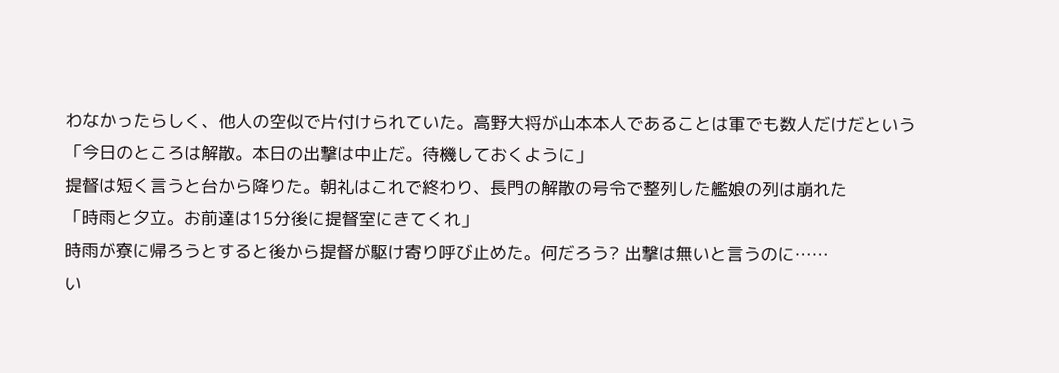わなかったらしく、他人の空似で片付けられていた。高野大将が山本本人であることは軍でも数人だけだという
「今日のところは解散。本日の出撃は中止だ。待機しておくように」
提督は短く言うと台から降りた。朝礼はこれで終わり、長門の解散の号令で整列した艦娘の列は崩れた
「時雨と夕立。お前達は15分後に提督室にきてくれ」
時雨が寮に帰ろうとすると後から提督が駆け寄り呼び止めた。何だろう? 出撃は無いと言うのに……
い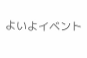よいよイベント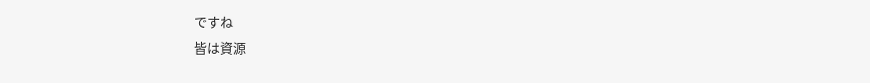ですね
皆は資源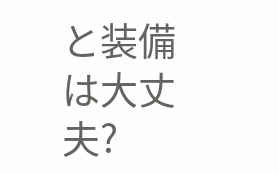と装備は大丈夫?